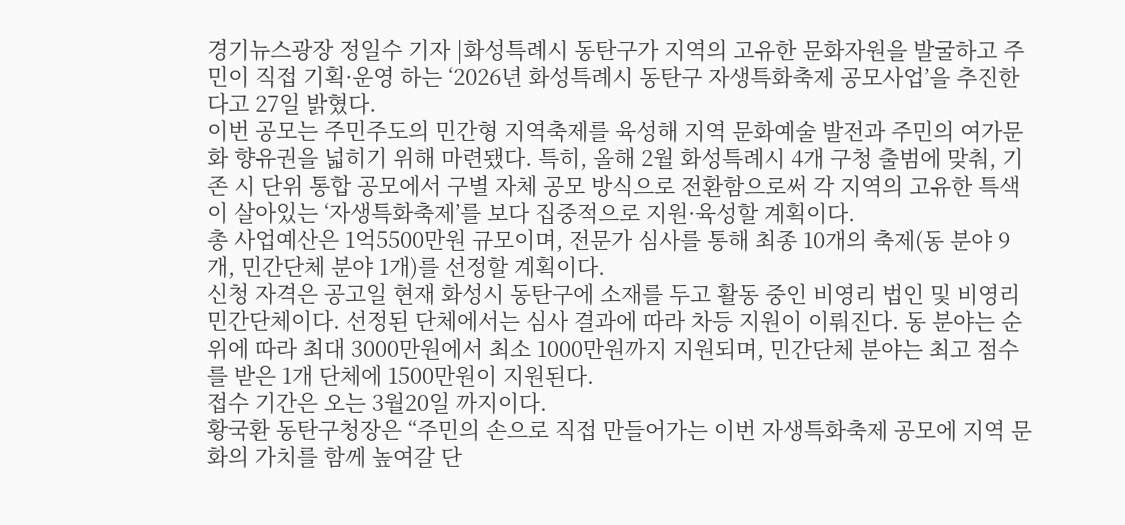경기뉴스광장 정일수 기자 |화성특례시 동탄구가 지역의 고유한 문화자원을 발굴하고 주민이 직접 기획·운영 하는 ‘2026년 화성특례시 동탄구 자생특화축제 공모사업’을 추진한다고 27일 밝혔다.
이번 공모는 주민주도의 민간형 지역축제를 육성해 지역 문화예술 발전과 주민의 여가문화 향유권을 넓히기 위해 마련됐다. 특히, 올해 2월 화성특례시 4개 구청 출범에 맞춰, 기존 시 단위 통합 공모에서 구별 자체 공모 방식으로 전환함으로써 각 지역의 고유한 특색이 살아있는 ‘자생특화축제’를 보다 집중적으로 지원·육성할 계획이다.
총 사업예산은 1억5500만원 규모이며, 전문가 심사를 통해 최종 10개의 축제(동 분야 9개, 민간단체 분야 1개)를 선정할 계획이다.
신청 자격은 공고일 현재 화성시 동탄구에 소재를 두고 활동 중인 비영리 법인 및 비영리 민간단체이다. 선정된 단체에서는 심사 결과에 따라 차등 지원이 이뤄진다. 동 분야는 순위에 따라 최대 3000만원에서 최소 1000만원까지 지원되며, 민간단체 분야는 최고 점수를 받은 1개 단체에 1500만원이 지원된다.
접수 기간은 오는 3월20일 까지이다.
황국환 동탄구청장은 “주민의 손으로 직접 만들어가는 이번 자생특화축제 공모에 지역 문화의 가치를 함께 높여갈 단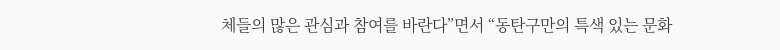체들의 많은 관심과 참여를 바란다”면서 “동탄구만의 특색 있는 문화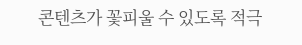콘텐츠가 꽃피울 수 있도록 적극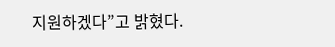지원하겠다”고 밝혔다.